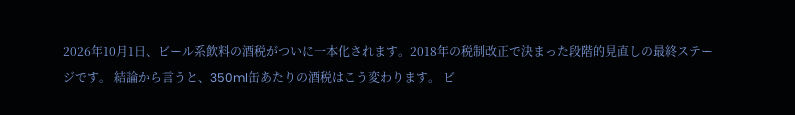2026年10月1日、ビール系飲料の酒税がついに一本化されます。2018年の税制改正で決まった段階的見直しの最終ステージです。 結論から言うと、350ml缶あたりの酒税はこう変わります。 ビ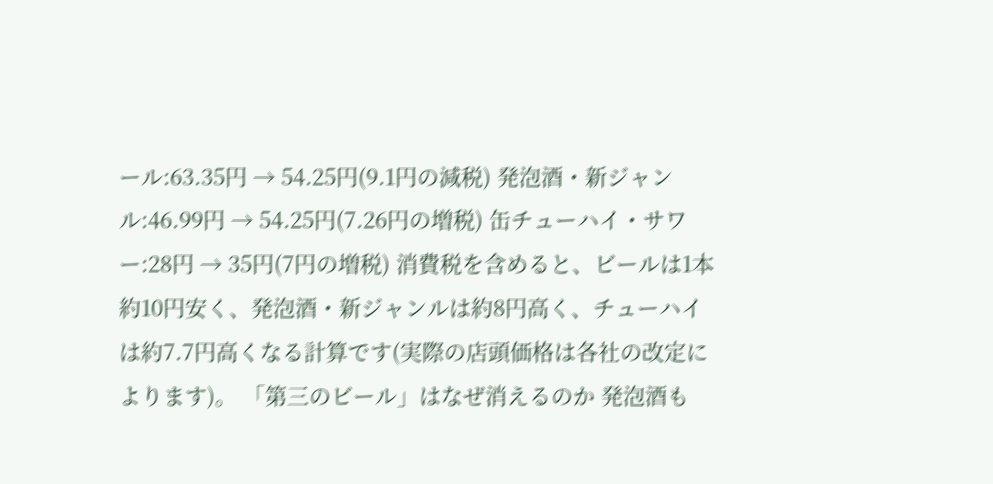ール:63.35円 → 54.25円(9.1円の減税) 発泡酒・新ジャンル:46.99円 → 54.25円(7.26円の増税) 缶チューハイ・サワー:28円 → 35円(7円の増税) 消費税を含めると、ビールは1本約10円安く、発泡酒・新ジャンルは約8円高く、チューハイは約7.7円高くなる計算です(実際の店頭価格は各社の改定によります)。 「第三のビール」はなぜ消えるのか 発泡酒も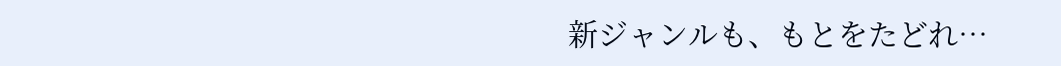新ジャンルも、もとをたどれ…